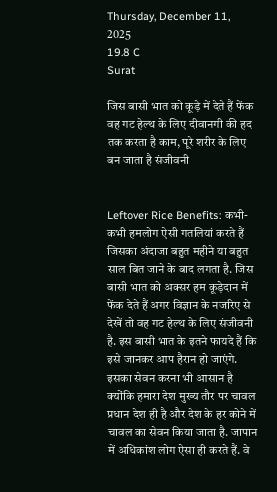Thursday, December 11, 2025
19.8 C
Surat

जिस बासी भात को कूड़े में देते हैं फेंक वह गट हेल्थ के लिए दीवानगी की हद तक करता है काम, पूरे शरीर के लिए बन जाता है संजीवनी


Leftover Rice Benefits: कभी-कभी हमलोग ऐसी गतलियां करते हैं जिसका अंदाजा बहुत महीने या बहुत साल बित जाने के बाद लगता है. जिस बासी भात को अक्सर हम कूड़ेदान में फेंक देते हैं अगर विज्ञान के नजरिए से देखें तो वह गट हेल्थ के लिए संजीवनी है. इस बासी भात के इतने फायदे हैं कि इसे जानकर आप हैरान हो जाएंगे. इसका सेवन करना भी आसान है क्योंकि हमारा देश मुख्य तौर पर चावल प्रधान देश ही है और देश के हर कोने में चावल का सेवन किया जाता है. जापान में अधिकांश लोग ऐसा ही करते हैं. वे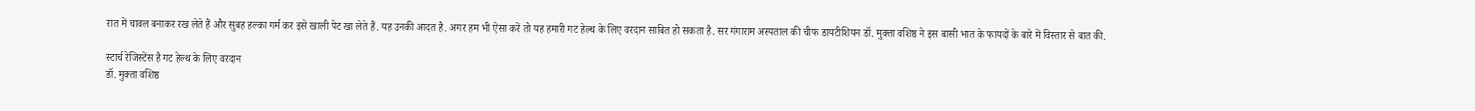रात में चावल बनाकर रख लेते हैं और सुबह हल्का गर्म कर इसे खाली पेट खा लेते हैं. यह उनकी आदत है. अगर हम भी ऐसा करें तो यह हमारी गट हेल्थ के लिए वरदान साबित हो सकता है. सर गंगाराम अस्पताल की चीफ डायटीशियन डॉ. मुक्ता वशिष्ठ ने इस बासी भात के फायदों के बारे में विस्तार से बात की.

स्टार्च रेजिस्टेंस है गट हेल्थ के लिए वरदान
डॉ. मुक्ता वशिष्ठ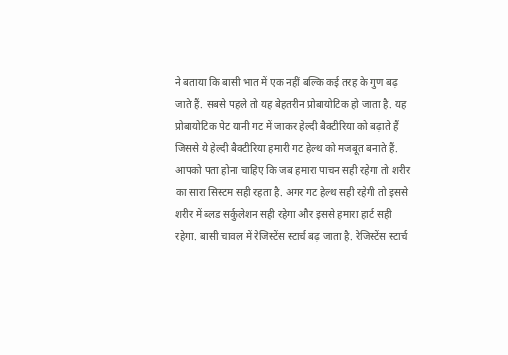ने बताया कि बासी भात में एक नहीं बल्कि कई तरह के गुण बढ़ जाते हैं. सबसे पहले तो यह बेहतरीन प्रोबायोटिक हो जाता है. यह प्रोबायोटिक पेट यानी गट में जाकर हेल्दी बैक्टीरिया को बढ़ाते हैं जिससे ये हेल्दी बैक्टीरिया हमारी गट हेल्थ को मजबूत बनाते हैं. आपको पता होना चाहिए कि जब हमारा पाचन सही रहेगा तो शरीर का सारा सिस्टम सही रहता है. अगर गट हेल्थ सही रहेगी तो इससे शरीर में ब्लड सर्कुलेशन सही रहेगा और इससे हमारा हार्ट सही रहेगा. बासी चावल में रेजिस्टेंस स्टार्च बढ़ जाता है. रेजिस्टेंस स्टार्च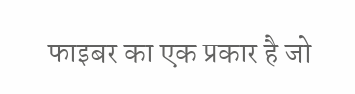फाइबर का एक प्रकार है जो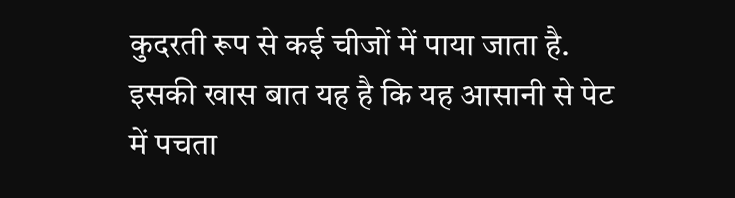कुदरती रूप से कई चीजों में पाया जाता है. इसकी खास बात यह है कि यह आसानी से पेट में पचता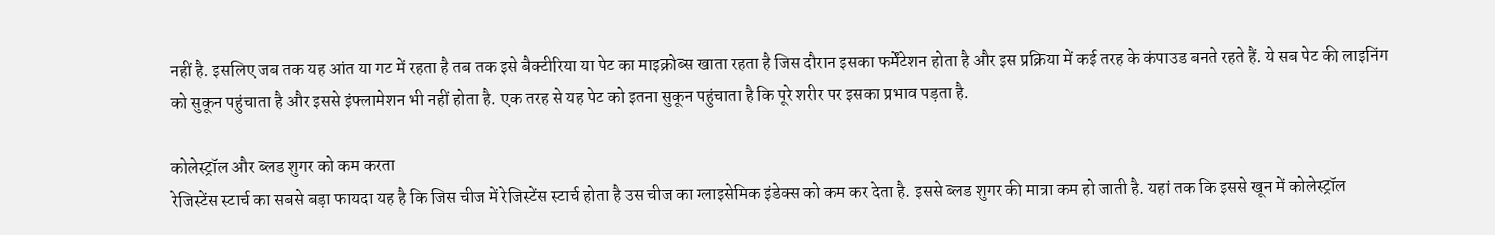नहीं है. इसलिए जब तक यह आंत या गट में रहता है तब तक इसे बैक्टीरिया या पेट का माइक्रोब्स खाता रहता है जिस दौरान इसका फर्मेंटेशन होता है और इस प्रक्रिया में कई तरह के कंपाउड बनते रहते हैं. ये सब पेट की लाइनिंग को सुकून पहुंचाता है और इससे इंफ्लामेशन भी नहीं होता है. एक तरह से यह पेट को इतना सुकून पहुंचाता है कि पूरे शरीर पर इसका प्रभाव पड़ता है.

कोलेस्ट्रॉल और ब्लड शुगर को कम करता
रेजिस्टेंस स्टार्च का सबसे बड़ा फायदा यह है कि जिस चीज में रेजिस्टेंस स्टार्च होता है उस चीज का ग्लाइसेमिक इंडेक्स को कम कर देता है. इससे ब्लड शुगर की मात्रा कम हो जाती है. यहां तक कि इससे खून में कोलेस्ट्रॉल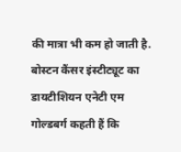की मात्रा भी कम हो जाती है. बोस्टन कैंसर इंस्टीट्यूट का डायटीशियन एनेटी एम गोल्डबर्ग कहती हैं कि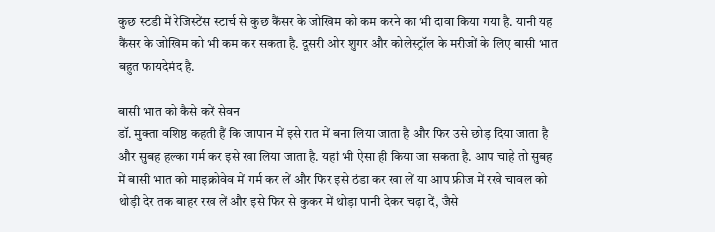कुछ स्टडी में रेजिस्टेंस स्टार्च से कुछ कैंसर के जोखिम को कम करने का भी दावा किया गया है. यानी यह कैंसर के जोखिम को भी कम कर सकता है. दूसरी ओर शुगर और कोलेस्ट्रॉल के मरीजों के लिए बासी भात बहुत फायदेमंद है.

बासी भात को कैसे करें सेवन
डॉ. मुक्ता वशिष्ठ कहती हैं कि जापान में इसे रात में बना लिया जाता है और फिर उसे छोड़ दिया जाता है और सुबह हल्का गर्म कर इसे खा लिया जाता है. यहां भी ऐसा ही किया जा सकता है. आप चाहे तो सुबह में बासी भात को माइक्रोवेव में गर्म कर लें और फिर इसे ठंडा कर खा लें या आप फ्रीज में रखे चावल को थोड़ी देर तक बाहर रख लें और इसे फिर से कुकर में थोड़ा पानी देकर चढ़ा दें, जैसे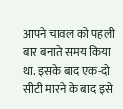आपने चावल को पहली बार बनाते समय किया था. इसके बाद एक-दो सीटी मारने के बाद इसे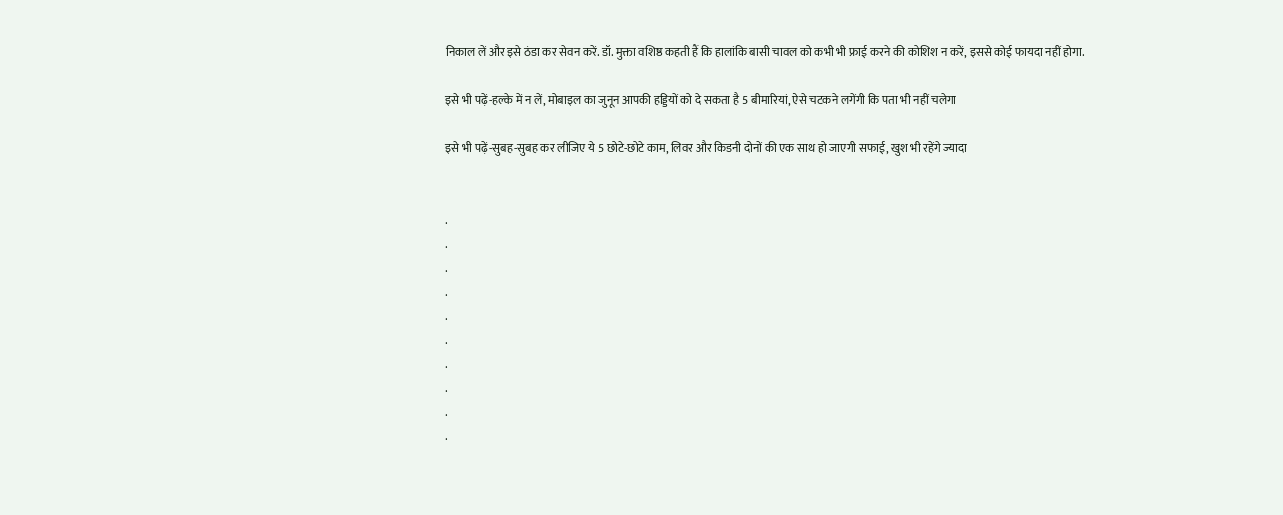निकाल लें और इसे ठंडा कर सेवन करें. डॉ. मुक्ता वशिष्ठ कहती हैं कि हालांकि बासी चावल को कभी भी फ्राई करने की कोशिश न करें, इससे कोई फायदा नहीं होगा.

इसे भी पढ़ें-हल्के में न लें, मोबाइल का जुनून आपकी हड्डियों को दे सकता है 5 बीमारियां, ऐसे चटकने लगेंगी कि पता भी नहीं चलेगा

इसे भी पढ़ें-सुबह-सुबह कर लीजिए ये 5 छोटे-छोटे काम, लिवर और किडनी दोनों की एक साथ हो जाएगी सफाई, खुश भी रहेंगे ज्यादा


.
.
.
.
.
.
.
.
.
.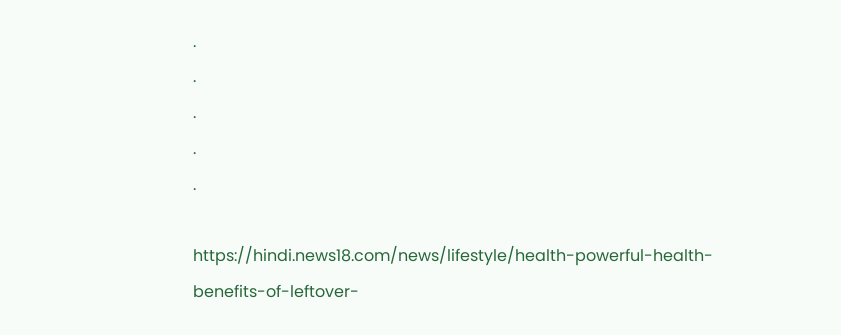.
.
.
.
.

https://hindi.news18.com/news/lifestyle/health-powerful-health-benefits-of-leftover-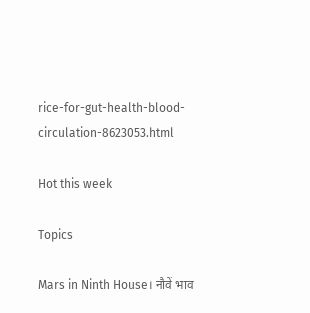rice-for-gut-health-blood-circulation-8623053.html

Hot this week

Topics

Mars in Ninth House। नौवें भाव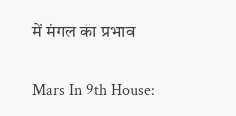में मंगल का प्रभाव

Mars In 9th House: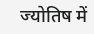ज्योतिष में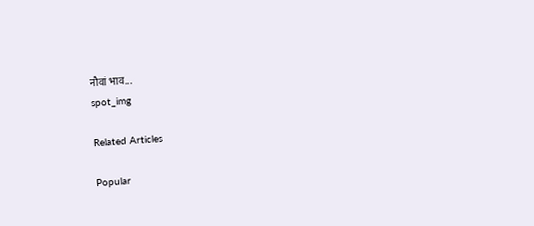नौवां भाव...
spot_img

Related Articles

Popular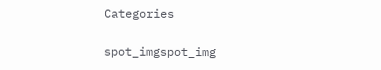Categories

spot_imgspot_img